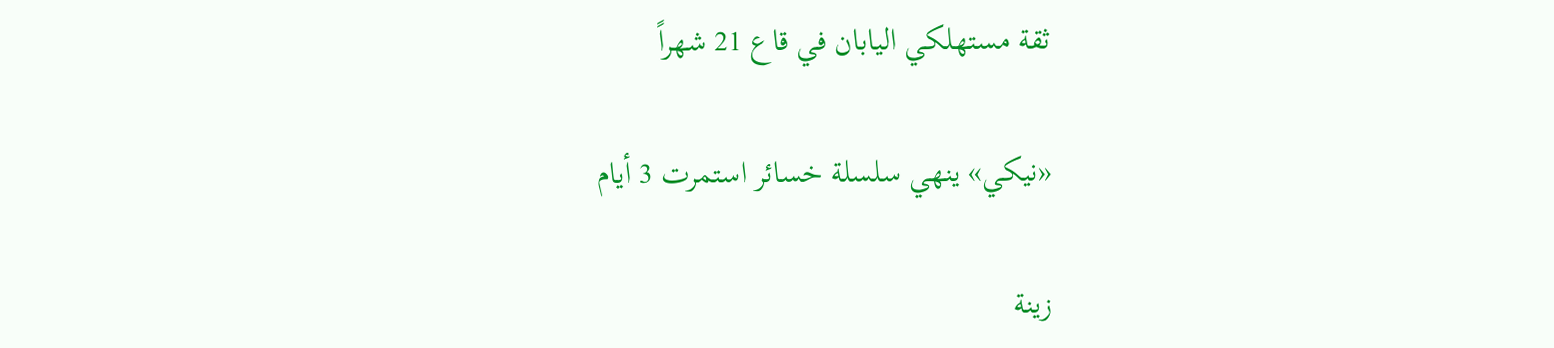ثقة مستهلكي اليابان في قاع 21 شهراً

«نيكي» ينهي سلسلة خسائر استمرت 3 أيام

زينة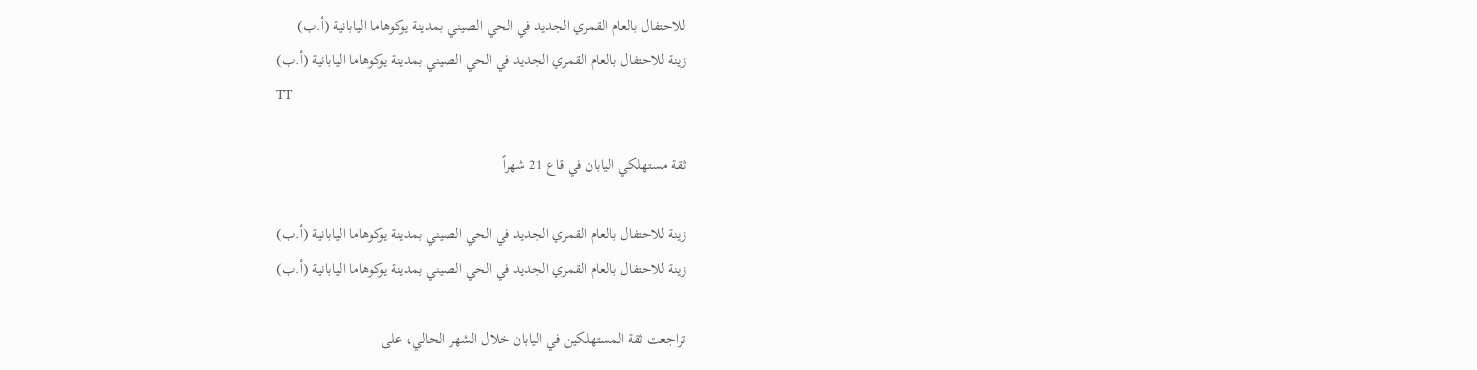للاحتفال بالعام القمري الجديد في الحي الصيني بمدينة يوكوهاما اليابانية (أ.ب)
زينة للاحتفال بالعام القمري الجديد في الحي الصيني بمدينة يوكوهاما اليابانية (أ.ب)
TT

ثقة مستهلكي اليابان في قاع 21 شهراً

زينة للاحتفال بالعام القمري الجديد في الحي الصيني بمدينة يوكوهاما اليابانية (أ.ب)
زينة للاحتفال بالعام القمري الجديد في الحي الصيني بمدينة يوكوهاما اليابانية (أ.ب)

تراجعت ثقة المستهلكين في اليابان خلال الشهر الحالي، على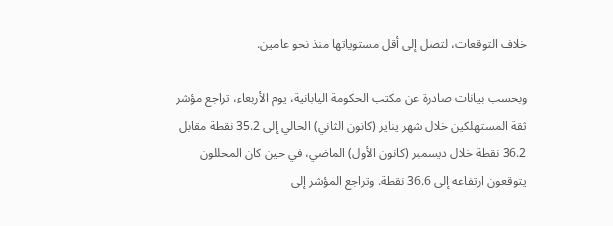خلاف التوقعات، لتصل إلى أقل مستوياتها منذ نحو عامين.

وبحسب بيانات صادرة عن مكتب الحكومة اليابانية، يوم الأربعاء، تراجع مؤشر ثقة المستهلكين خلال شهر يناير (كانون الثاني) الحالي إلى 35.2 نقطة مقابل 36.2 نقطة خلال ديسمبر (كانون الأول) الماضي، في حين كان المحللون يتوقعون ارتفاعه إلى 36.6 نقطة. وتراجع المؤشر إلى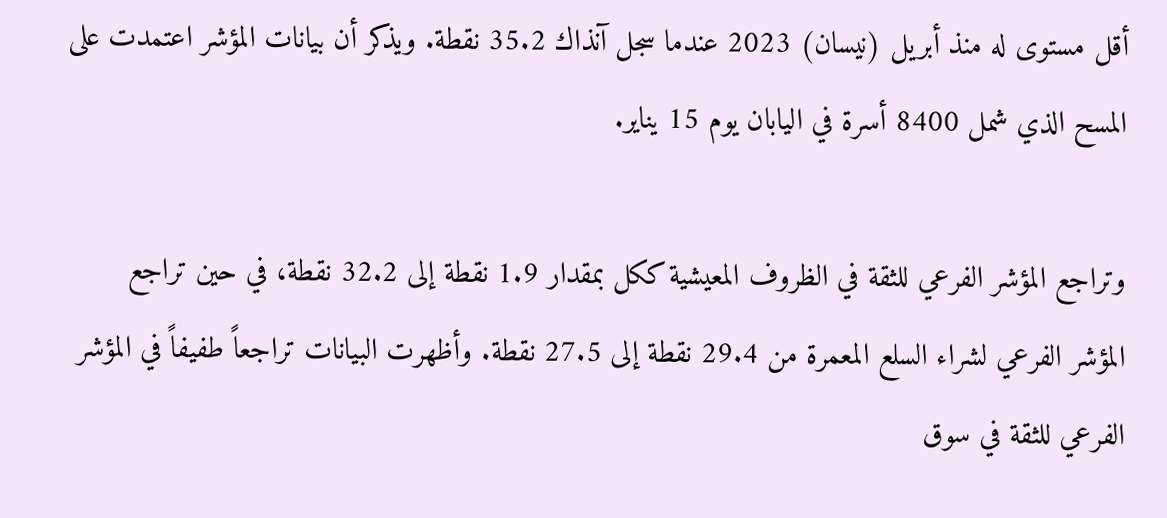أقل مستوى له منذ أبريل (نيسان) 2023 عندما سجل آنذاك 35.2 نقطة. ويذكر أن بيانات المؤشر اعتمدت على المسح الذي شمل 8400 أسرة في اليابان يوم 15 يناير.

وتراجع المؤشر الفرعي للثقة في الظروف المعيشية ككل بمقدار 1.9 نقطة إلى 32.2 نقطة، في حين تراجع المؤشر الفرعي لشراء السلع المعمرة من 29.4 نقطة إلى 27.5 نقطة. وأظهرت البيانات تراجعاً طفيفاً في المؤشر الفرعي للثقة في سوق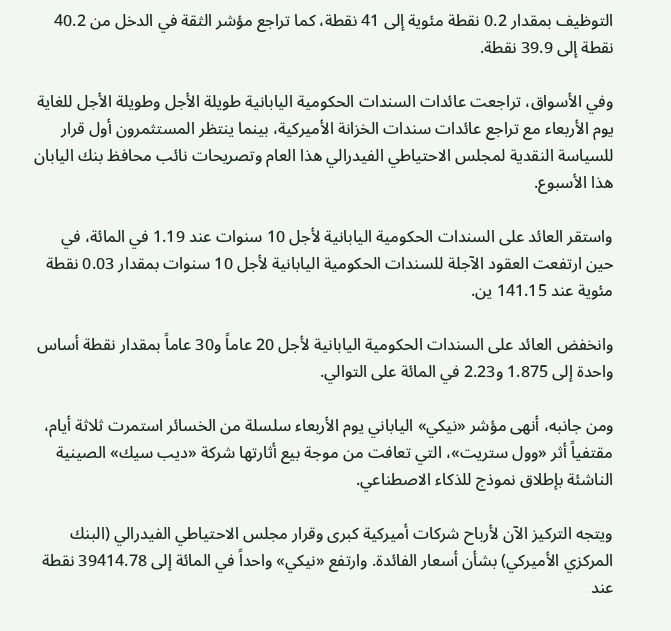التوظيف بمقدار 0.2 نقطة مئوية إلى 41 نقطة، كما تراجع مؤشر الثقة في الدخل من 40.2 نقطة إلى 39.9 نقطة.

وفي الأسواق، تراجعت عائدات السندات الحكومية اليابانية طويلة الأجل وطويلة الأجل للغاية يوم الأربعاء مع تراجع عائدات سندات الخزانة الأميركية، بينما ينتظر المستثمرون أول قرار للسياسة النقدية لمجلس الاحتياطي الفيدرالي هذا العام وتصريحات نائب محافظ بنك اليابان هذا الأسبوع.

واستقر العائد على السندات الحكومية اليابانية لأجل 10 سنوات عند 1.19 في المائة، في حين ارتفعت العقود الآجلة للسندات الحكومية اليابانية لأجل 10 سنوات بمقدار 0.03 نقطة مئوية عند 141.15 ين.

وانخفض العائد على السندات الحكومية اليابانية لأجل 20 عاماً و30 عاماً بمقدار نقطة أساس واحدة إلى 1.875 و2.23 في المائة على التوالي.

ومن جانبه، أنهى مؤشر «نيكي» الياباني يوم الأربعاء سلسلة من الخسائر استمرت ثلاثة أيام، مقتفياً أثر «وول ستريت»، التي تعافت من موجة بيع أثارتها شركة «ديب سيك» الصينية الناشئة بإطلاق نموذج للذكاء الاصطناعي.

ويتجه التركيز الآن لأرباح شركات أميركية كبرى وقرار مجلس الاحتياطي الفيدرالي (البنك المركزي الأميركي) بشأن أسعار الفائدة. وارتفع «نيكي» واحداً في المائة إلى 39414.78 نقطة عند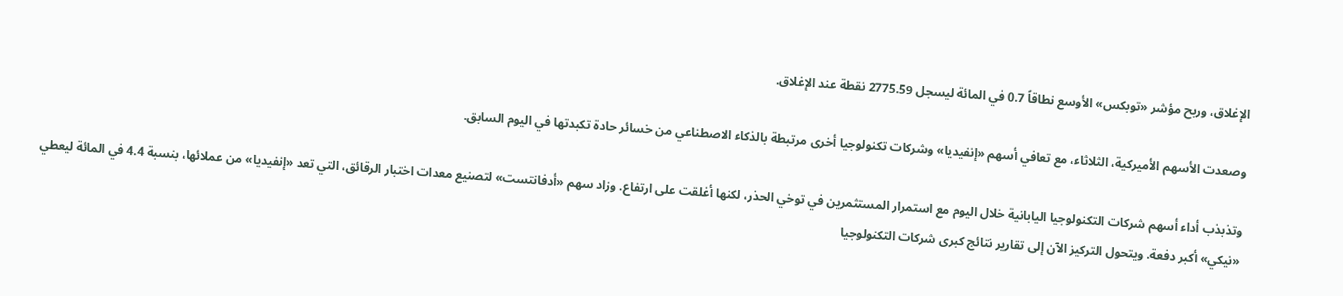الإغلاق، وربح مؤشر «توبكس» الأوسع نطاقاً 0.7 في المائة ليسجل 2775.59 نقطة عند الإغلاق.

وصعدت الأسهم الأميركية، الثلاثاء، مع تعافي أسهم «إنفيديا» وشركات تكنولوجيا أخرى مرتبطة بالذكاء الاصطناعي من خسائر حادة تكبدتها في اليوم السابق.

وتذبذب أداء أسهم شركات التكنولوجيا اليابانية خلال اليوم مع استمرار المستثمرين في توخي الحذر، لكنها أغلقت على ارتفاع. وزاد سهم «أدفانتست» لتصنيع معدات اختبار الرقائق، التي تعد «إنفيديا» من عملائها، بنسبة 4.4 في المائة ليعطي «نيكي» أكبر دفعة. ويتحول التركيز الآن إلى تقارير نتائج كبرى شركات التكنولوجيا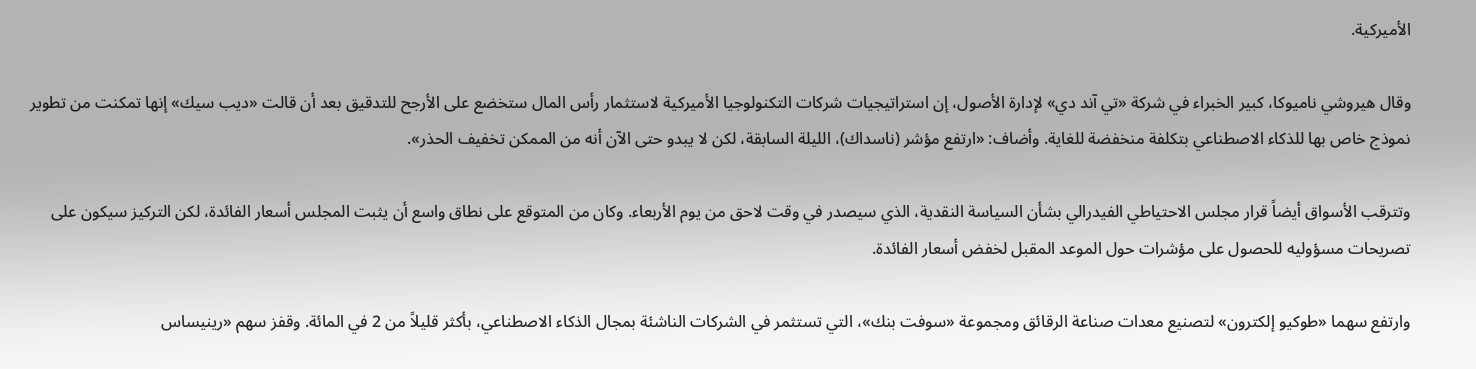الأميركية.

وقال هيروشي ناميوكا، كبير الخبراء في شركة «تي آند دي» لإدارة الأصول، إن استراتيجيات شركات التكنولوجيا الأميركية لاستثمار رأس المال ستخضع على الأرجح للتدقيق بعد أن قالت «ديب سيك» إنها تمكنت من تطوير نموذج خاص بها للذكاء الاصطناعي بتكلفة منخفضة للغاية. وأضاف: «ارتفع مؤشر (ناسداك)، الليلة السابقة، لكن لا يبدو حتى الآن أنه من الممكن تخفيف الحذر».

وتترقب الأسواق أيضاً قرار مجلس الاحتياطي الفيدرالي بشأن السياسة النقدية، الذي سيصدر في وقت لاحق من يوم الأربعاء. وكان من المتوقع على نطاق واسع أن يثبت المجلس أسعار الفائدة، لكن التركيز سيكون على تصريحات مسؤوليه للحصول على مؤشرات حول الموعد المقبل لخفض أسعار الفائدة.

وارتفع سهما «طوكيو إلكترون» لتصنيع معدات صناعة الرقائق ومجموعة «سوفت بنك»، التي تستثمر في الشركات الناشئة بمجال الذكاء الاصطناعي، بأكثر قليلاً من 2 في المائة. وقفز سهم «رينيساس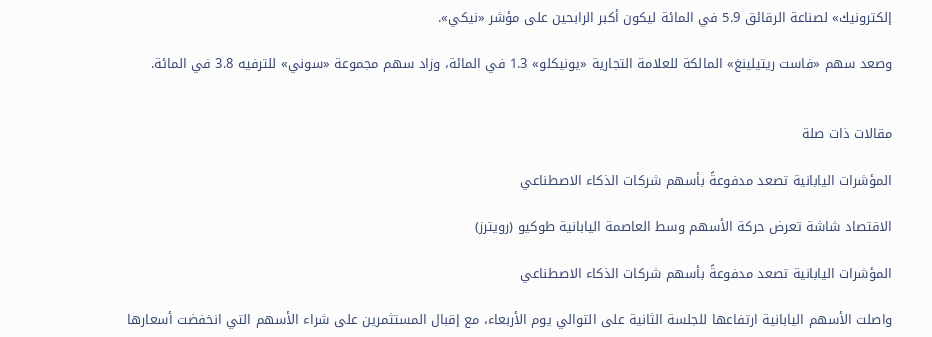إلكترونيك» لصناعة الرقائق 5.9 في المائة ليكون أكبر الرابحين على مؤشر «نيكي».

وصعد سهم «فاست ريتيلينغ» المالكة للعلامة التجارية «يونيكلو» 1.3 في المائة، وزاد سهم مجموعة «سوني» للترفيه 3.8 في المائة.


مقالات ذات صلة

المؤشرات اليابانية تصعد مدفوعةً بأسهم شركات الذكاء الاصطناعي

الاقتصاد شاشة تعرض حركة الأسهم وسط العاصمة اليابانية طوكيو (رويترز)

المؤشرات اليابانية تصعد مدفوعةً بأسهم شركات الذكاء الاصطناعي

واصلت الأسهم اليابانية ارتفاعها للجلسة الثانية على التوالي يوم الأربعاء، مع إقبال المستثمرين على شراء الأسهم التي انخفضت أسعارها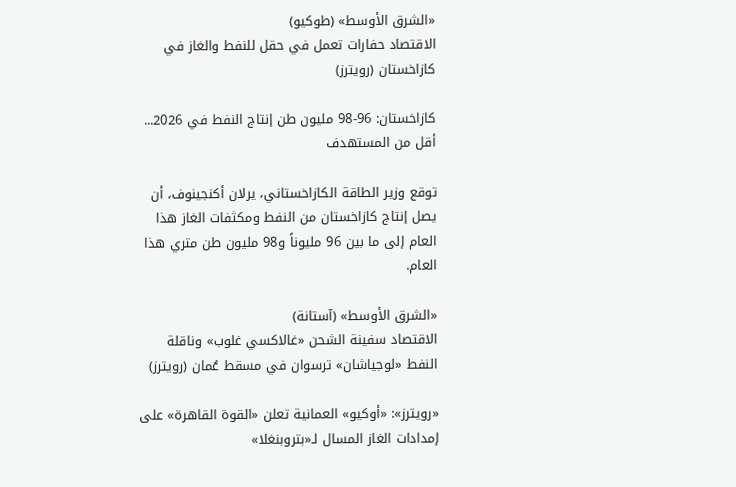«الشرق الأوسط» (طوكيو)
الاقتصاد حفارات تعمل في حقل للنفط والغاز في كازاخستان (رويترز)

كازاخستان: 96-98 مليون طن إنتاج النفط في 2026... أقل من المستهدف

توقع وزير الطاقة الكازاخستاني، يرلان أكنجينوف، أن يصل إنتاج كازاخستان من النفط ومكثفات الغاز هذا العام إلى ما بين 96 مليوناً و98 مليون طن متري هذا العام.

«الشرق الأوسط» (آستانة)
الاقتصاد سفينة الشحن «غالاكسي غلوب» وناقلة النفط «لوجياشان» ترسوان في مسقط عُمان (رويترز)

«رويترز»: «أوكيو» العمانية تعلن «القوة القاهرة» على إمدادات الغاز المسال لـ«بتروبنغلا»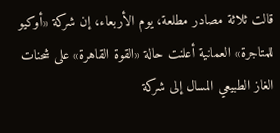قالت ثلاثة مصادر مطلعة، يوم الأربعاء، إن شركة «أوكيو للمتاجرة» العمانية أعلنت حالة «القوة القاهرة» على شحنات الغاز الطبيعي ‌المسال إلى ‌شركة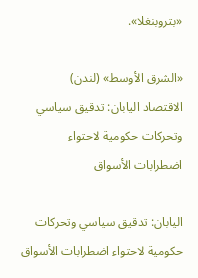«بتروبنغلا».

«الشرق الأوسط» (لندن)
الاقتصاد اليابان: تدقيق سياسي وتحركات حكومية لاحتواء اضطرابات الأسواق

اليابان: تدقيق سياسي وتحركات حكومية لاحتواء اضطرابات الأسواق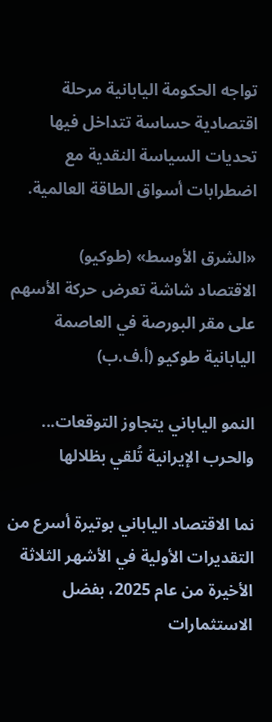تواجه الحكومة اليابانية مرحلة اقتصادية حساسة تتداخل فيها تحديات السياسة النقدية مع اضطرابات أسواق الطاقة العالمية.

«الشرق الأوسط» (طوكيو)
الاقتصاد شاشة تعرض حركة الأسهم على مقر البورصة في العاصمة اليابانية طوكيو (أ.ف.ب)

النمو الياباني يتجاوز التوقعات... والحرب الإيرانية تُلقي بظلالها

نما الاقتصاد الياباني بوتيرة أسرع من التقديرات الأولية في الأشهر الثلاثة الأخيرة من عام 2025، بفضل الاستثمارات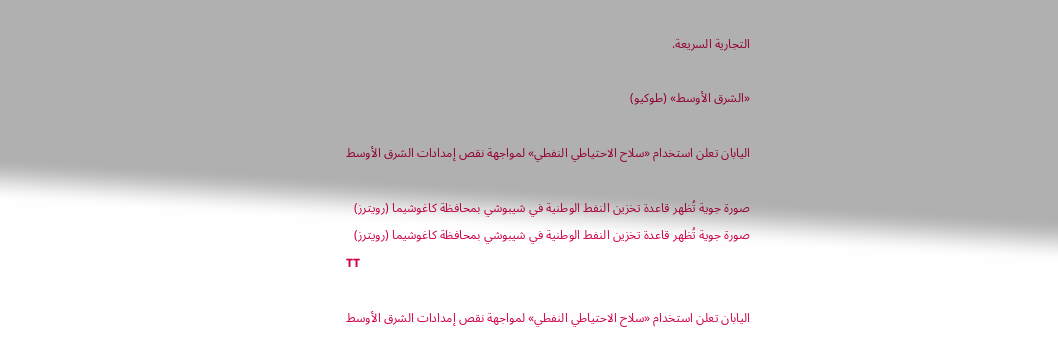التجارية السريعة.

«الشرق الأوسط» (طوكيو)

اليابان تعلن استخدام «سلاح الاحتياطي النفطي» لمواجهة نقص إمدادات الشرق الأوسط

صورة جوية تُظهر قاعدة تخزين النفط الوطنية في شيبوشي بمحافظة كاغوشيما (رويترز)
صورة جوية تُظهر قاعدة تخزين النفط الوطنية في شيبوشي بمحافظة كاغوشيما (رويترز)
TT

اليابان تعلن استخدام «سلاح الاحتياطي النفطي» لمواجهة نقص إمدادات الشرق الأوسط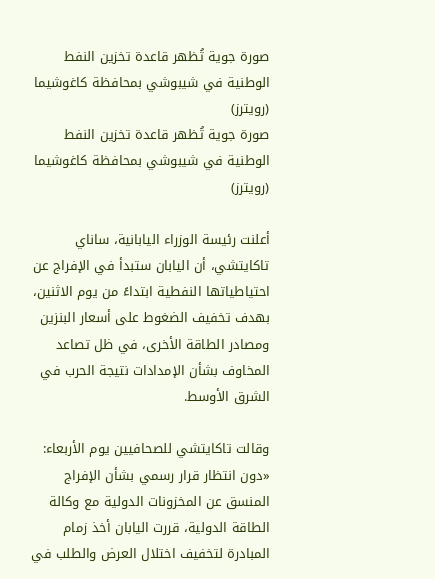صورة جوية تُظهر قاعدة تخزين النفط الوطنية في شيبوشي بمحافظة كاغوشيما (رويترز)
صورة جوية تُظهر قاعدة تخزين النفط الوطنية في شيبوشي بمحافظة كاغوشيما (رويترز)

أعلنت رئيسة الوزراء اليابانية، ساناي تاكايتشي، أن اليابان ستبدأ في الإفراج عن احتياطياتها النفطية ابتداءً من يوم الاثنين، بهدف تخفيف الضغوط على أسعار البنزين ومصادر الطاقة الأخرى، في ظل تصاعد المخاوف بشأن الإمدادات نتيجة الحرب في الشرق الأوسط.

وقالت تاكايتشي للصحافيين يوم الأربعاء: «دون انتظار قرار رسمي بشأن الإفراج المنسق عن المخزونات الدولية مع وكالة الطاقة الدولية، قررت اليابان أخذ زمام المبادرة لتخفيف اختلال العرض والطلب في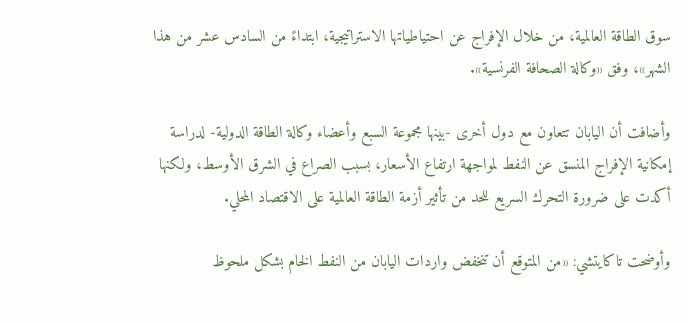سوق الطاقة العالمية، من خلال الإفراج عن احتياطياتها الاستراتيجية، ابتداءً من السادس عشر من هذا الشهر»، وفق «وكالة الصحافة الفرنسية».

وأضافت أن اليابان تتعاون مع دول أخرى -بينها مجموعة السبع وأعضاء وكالة الطاقة الدولية- لدراسة إمكانية الإفراج المنسق عن النفط لمواجهة ارتفاع الأسعار، بسبب الصراع في الشرق الأوسط، ولكنها أكدت على ضرورة التحرك السريع للحد من تأثير أزمة الطاقة العالمية على الاقتصاد المحلي.

وأوضحت تاكايتشي: «من المتوقع أن تنخفض واردات اليابان من النفط الخام بشكل ملحوظ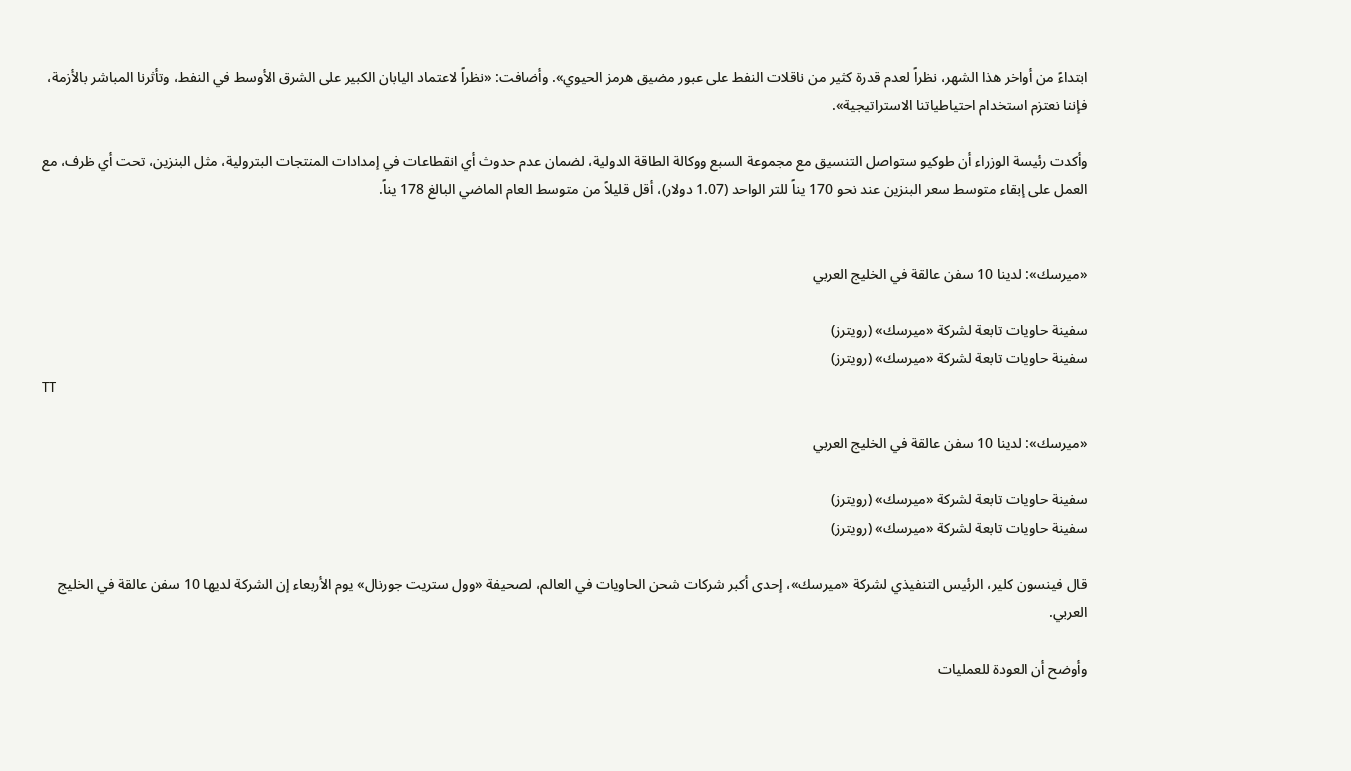ابتداءً من أواخر هذا الشهر، نظراً لعدم قدرة كثير من ناقلات النفط على عبور مضيق هرمز الحيوي». وأضافت: «نظراً لاعتماد اليابان الكبير على الشرق الأوسط في النفط، وتأثرنا المباشر بالأزمة، فإننا نعتزم استخدام احتياطياتنا الاستراتيجية».

وأكدت رئيسة الوزراء أن طوكيو ستواصل التنسيق مع مجموعة السبع ووكالة الطاقة الدولية، لضمان عدم حدوث أي انقطاعات في إمدادات المنتجات البترولية، مثل البنزين، تحت أي ظرف، مع العمل على إبقاء متوسط سعر البنزين عند نحو 170 يناً للتر الواحد (1.07 دولار)، أقل قليلاً من متوسط العام الماضي البالغ 178 يناً.


«ميرسك»: لدينا 10 سفن عالقة في الخليج العربي

سفينة حاويات تابعة لشركة «ميرسك» (رويترز)
سفينة حاويات تابعة لشركة «ميرسك» (رويترز)
TT

«ميرسك»: لدينا 10 سفن عالقة في الخليج العربي

سفينة حاويات تابعة لشركة «ميرسك» (رويترز)
سفينة حاويات تابعة لشركة «ميرسك» (رويترز)

قال فينسون كلير، الرئيس التنفيذي لشركة «ميرسك»، إحدى أكبر شركات شحن الحاويات في العالم، لصحيفة «وول ستريت جورنال» يوم الأربعاء إن الشركة لديها 10 سفن عالقة في الخليج العربي.

وأوضح أن العودة للعمليات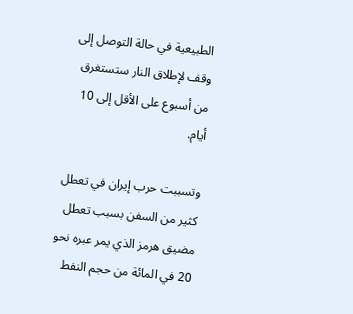الطبيعية في حالة التوصل إلى وقف لإطلاق النار ستستغرق من أسبوع على الأقل إلى 10 أيام.

وتسببت حرب إيران في تعطل كثير من السفن بسبب تعطل مضيق هرمز الذي يمر عبره نحو 20 في المائة من حجم النفط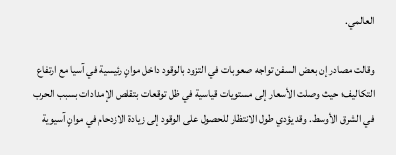العالمي.

وقالت مصادر إن بعض السفن تواجه صعوبات في التزود بالوقود داخل موانٍ رئيسية في آسيا مع ارتفاع التكاليف؛ حيث وصلت الأسعار إلى مستويات قياسية في ظل توقعات بتقلص الإمدادات بسبب الحرب في الشرق الأوسط. وقد يؤدي طول الانتظار للحصول على الوقود إلى زيادة الازدحام في موانٍ آسيوية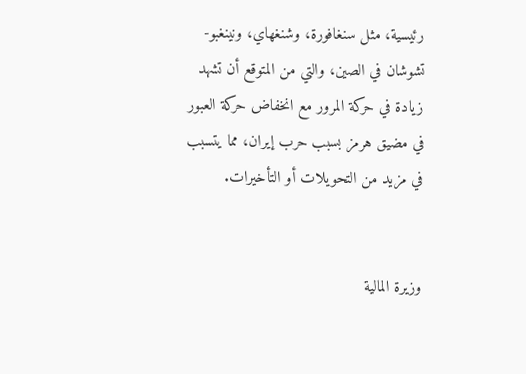رئيسية، مثل سنغافورة، وشنغهاي، ونينغبو-تشوشان في الصين، والتي من المتوقع أن تشهد زيادة في حركة المرور مع انخفاض حركة العبور في مضيق هرمز بسبب حرب إيران، مما يتسبب في مزيد من التحويلات أو التأخيرات.


وزيرة المالية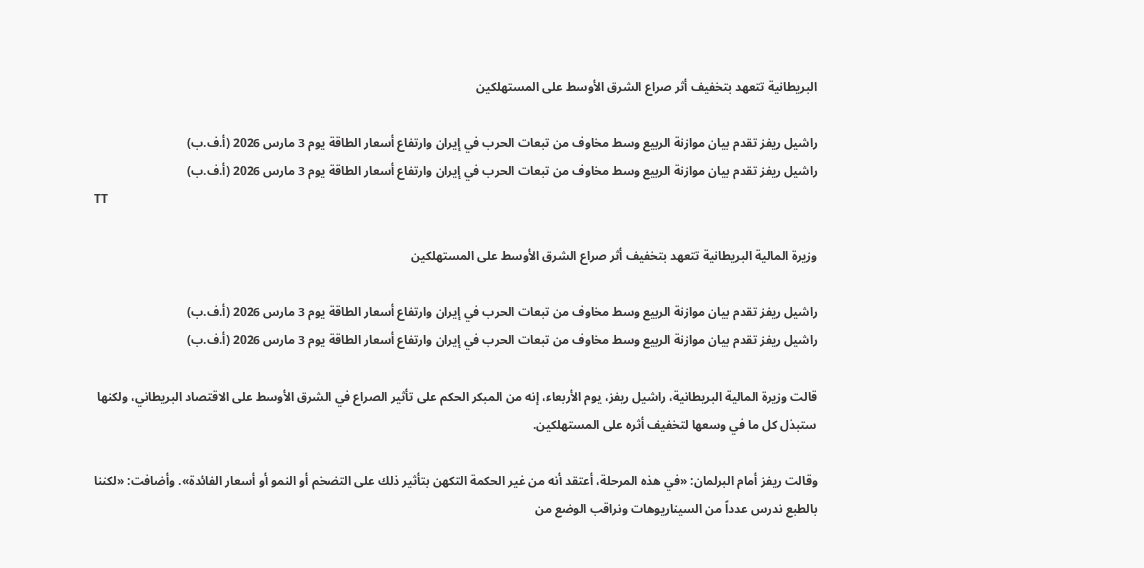البريطانية تتعهد بتخفيف أثر صراع الشرق الأوسط على المستهلكين

راشيل ريفز تقدم بيان موازنة الربيع وسط مخاوف من تبعات الحرب في إيران وارتفاع أسعار الطاقة يوم 3 مارس 2026 (أ.ف.ب)
راشيل ريفز تقدم بيان موازنة الربيع وسط مخاوف من تبعات الحرب في إيران وارتفاع أسعار الطاقة يوم 3 مارس 2026 (أ.ف.ب)
TT

وزيرة المالية البريطانية تتعهد بتخفيف أثر صراع الشرق الأوسط على المستهلكين

راشيل ريفز تقدم بيان موازنة الربيع وسط مخاوف من تبعات الحرب في إيران وارتفاع أسعار الطاقة يوم 3 مارس 2026 (أ.ف.ب)
راشيل ريفز تقدم بيان موازنة الربيع وسط مخاوف من تبعات الحرب في إيران وارتفاع أسعار الطاقة يوم 3 مارس 2026 (أ.ف.ب)

قالت وزيرة المالية البريطانية، راشيل ريفز، يوم الأربعاء، إنه من المبكر الحكم على تأثير الصراع في الشرق الأوسط على الاقتصاد البريطاني، ولكنها ستبذل كل ما في وسعها لتخفيف أثره على المستهلكين.

وقالت ريفز أمام البرلمان: «في هذه المرحلة، أعتقد أنه من غير الحكمة التكهن بتأثير ذلك على التضخم أو النمو أو أسعار الفائدة». وأضافت: «لكننا بالطبع ندرس عدداً من السيناريوهات ونراقب الوضع من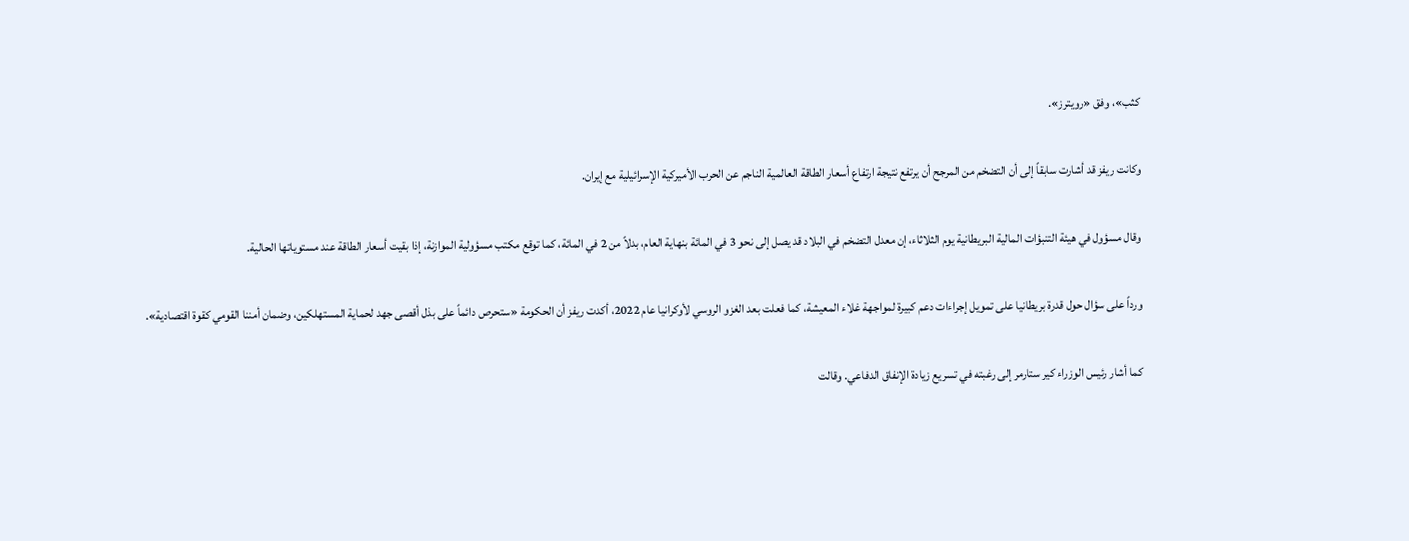كثب»، وفق «رويترز».

وكانت ريفز قد أشارت سابقاً إلى أن التضخم من المرجح أن يرتفع نتيجة ارتفاع أسعار الطاقة العالمية الناجم عن الحرب الأميركية الإسرائيلية مع إيران.

وقال مسؤول في هيئة التنبؤات المالية البريطانية يوم الثلاثاء، إن معدل التضخم في البلاد قد يصل إلى نحو 3 في المائة بنهاية العام، بدلاً من 2 في المائة، كما توقع مكتب مسؤولية الموازنة، إذا بقيت أسعار الطاقة عند مستوياتها الحالية.

ورداً على سؤال حول قدرة بريطانيا على تمويل إجراءات دعم كبيرة لمواجهة غلاء المعيشة، كما فعلت بعد الغزو الروسي لأوكرانيا عام 2022، أكدت ريفز أن الحكومة «ستحرص دائماً على بذل أقصى جهد لحماية المستهلكين، وضمان أمننا القومي كقوة اقتصادية».

كما أشار رئيس الوزراء كير ستارمر إلى رغبته في تسريع زيادة الإنفاق الدفاعي. وقالت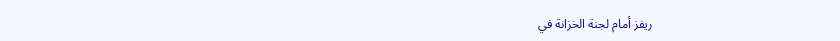ريفز أمام لجنة الخزانة في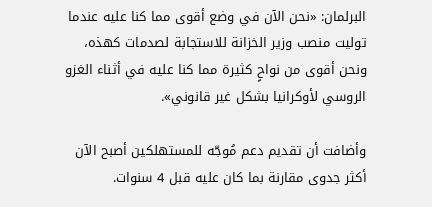البرلمان: «نحن الآن في وضع أقوى مما كنا عليه عندما توليت منصب وزير الخزانة للاستجابة لصدمات كهذه، ونحن أقوى من نواحٍ كثيرة مما كنا عليه في أثناء الغزو الروسي لأوكرانيا بشكل غير قانوني».

وأضافت أن تقديم دعم مُوجّه للمستهلكين أصبح الآن أكثر جدوى مقارنة بما كان عليه قبل 4 سنوات.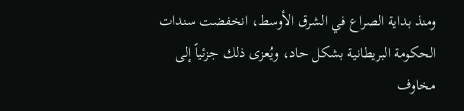ومنذ بداية الصراع في الشرق الأوسط، انخفضت سندات الحكومة البريطانية بشكل حاد، ويُعزى ذلك جزئياً إلى مخاوف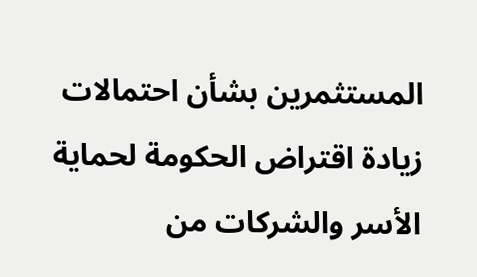المستثمرين بشأن احتمالات زيادة اقتراض الحكومة لحماية الأسر والشركات من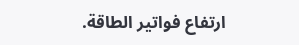ارتفاع فواتير الطاقة.